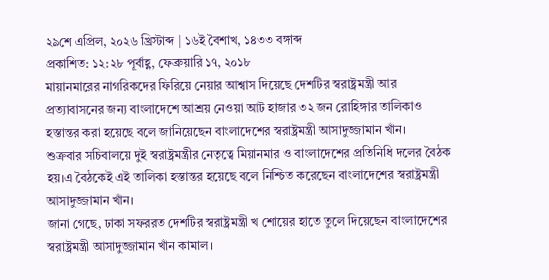২৯শে এপ্রিল, ২০২৬ খ্রিস্টাব্দ | ১৬ই বৈশাখ, ১৪৩৩ বঙ্গাব্দ
প্রকাশিত: ১২:২৮ পূর্বাহ্ণ, ফেব্রুয়ারি ১৭, ২০১৮
মায়ানমারের নাগরিকদের ফিরিয়ে নেয়ার আশ্বাস দিয়েছে দেশটির স্বরাষ্ট্রমন্ত্রী আর প্রত্যাবাসনের জন্য বাংলাদেশে আশ্রয় নেওয়া আট হাজার ৩২ জন রোহিঙ্গার তালিকাও হস্তান্তর করা হয়েছে বলে জানিয়েছেন বাংলাদেশের স্বরাষ্ট্রমন্ত্রী আসাদুজ্জামান খাঁন।
শুক্রবার সচিবালয়ে দুই স্বরাষ্ট্রমন্ত্রীর নেতৃত্বে মিয়ানমার ও বাংলাদেশের প্রতিনিধি দলের বৈঠক হয়।এ বৈঠকেই এই তালিকা হস্তান্তর হয়েছে বলে নিশ্চিত করেছেন বাংলাদেশের স্বরাষ্ট্রমন্ত্রী আসাদুজ্জামান খাঁন।
জানা গেছে, ঢাকা সফররত দেশটির স্বরাষ্ট্রমন্ত্রী খ শোয়ের হাতে তুলে দিয়েছেন বাংলাদেশের স্বরাষ্ট্রমন্ত্রী আসাদুজ্জামান খাঁন কামাল।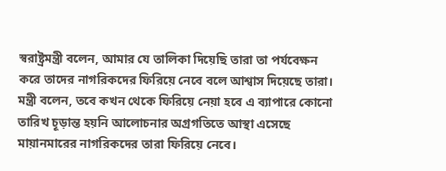স্বরাষ্ট্রমন্ত্রী বলেন, আমার যে তালিকা দিয়েছি তারা তা পর্যবেক্ষন করে তাদের নাগরিকদের ফিরিয়ে নেবে বলে আশ্বাস দিয়েছে তারা।
মন্ত্রী বলেন, তবে কখন থেকে ফিরিয়ে নেয়া হবে এ ব্যাপারে কোনো তারিখ চূড়ান্ত হয়নি আলোচনার অগ্রগতিতে আস্থা এসেছে মায়ানমারের নাগরিকদের তারা ফিরিয়ে নেবে।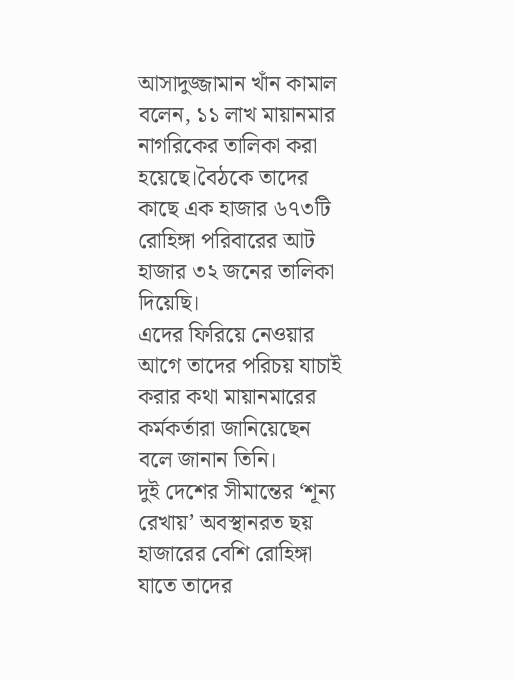আসাদুজ্জামান খাঁন কামাল বলেন, ১১ লাখ মায়ানমার নাগরিকের তালিকা করা হয়েছে।বৈঠকে তাদের কাছে এক হাজার ৬৭৩টি রোহিঙ্গা পরিবারের আট হাজার ৩২ জনের তালিকা দিয়েছি।
এদের ফিরিয়ে নেওয়ার আগে তাদের পরিচয় যাচাই করার কথা মায়ানমারের কর্মকর্তারা জানিয়েছেন বলে জানান তিনি।
দুই দেশের সীমান্তের ‘শূন্য রেখায়’ অবস্থানরত ছয় হাজারের বেশি রোহিঙ্গা যাতে তাদের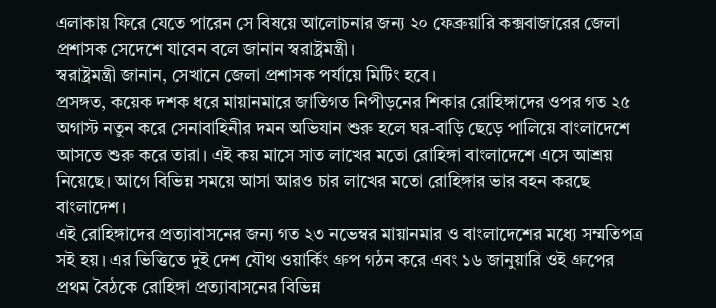এলাকায় ফিরে যেতে পারেন সে বিষয়ে আলোচনার জন্য ২০ ফেব্রুয়ারি কক্সবাজারের জেলা প্রশাসক সেদেশে যাবেন বলে জানান স্বরাষ্ট্রমন্ত্রী।
স্বরাষ্ট্রমন্ত্রী জানান, সেখানে জেলা প্রশাসক পর্যায়ে মিটিং হবে।
প্রসঙ্গত, কয়েক দশক ধরে মায়ানমারে জাতিগত নিপীড়নের শিকার রোহিঙ্গাদের ওপর গত ২৫ অগাস্ট নতুন করে সেনাবাহিনীর দমন অভিযান শুরু হলে ঘর-বাড়ি ছেড়ে পালিয়ে বাংলাদেশে আসতে শুরু করে তারা। এই কয় মাসে সাত লাখের মতো রোহিঙ্গা বাংলাদেশে এসে আশ্রয় নিয়েছে। আগে বিভিন্ন সময়ে আসা আরও চার লাখের মতো রোহিঙ্গার ভার বহন করছে বাংলাদেশ।
এই রোহিঙ্গাদের প্রত্যাবাসনের জন্য গত ২৩ নভেম্বর মায়ানমার ও বাংলাদেশের মধ্যে সম্মতিপত্র সই হয়। এর ভিত্তিতে দুই দেশ যৌথ ওয়ার্কিং গ্রুপ গঠন করে এবং ১৬ জানুয়ারি ওই গ্রুপের প্রথম বৈঠকে রোহিঙ্গা প্রত্যাবাসনের বিভিন্ন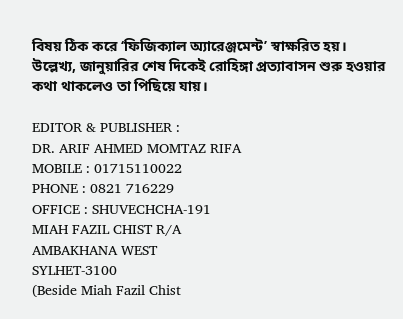বিষয় ঠিক করে ‘ফিজিক্যাল অ্যারেঞ্জমেন্ট’ স্বাক্ষরিত হয়।
উল্লেখ্য, জানুয়ারির শেষ দিকেই রোহিঙ্গা প্রত্যাবাসন শুরু হওয়ার কথা থাকলেও তা পিছিয়ে যায়।

EDITOR & PUBLISHER :
DR. ARIF AHMED MOMTAZ RIFA
MOBILE : 01715110022
PHONE : 0821 716229
OFFICE : SHUVECHCHA-191
MIAH FAZIL CHIST R/A
AMBAKHANA WEST
SYLHET-3100
(Beside Miah Fazil Chist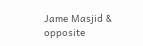Jame Masjid & opposite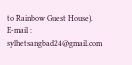to Rainbow Guest House).
E-mail : sylhetsangbad24@gmail.com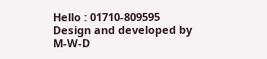Hello : 01710-809595
Design and developed by M-W-D